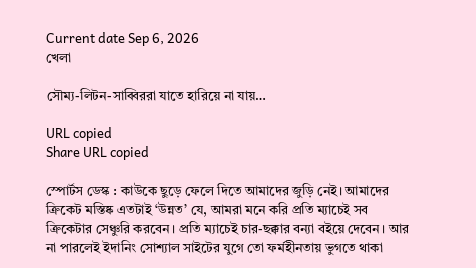Current date Sep 6, 2026
খেলা

সৌম্য-লিটন-সাব্বিররা যাতে হারিয়ে না যায়…

URL copied
Share URL copied

স্পোর্টস ডেস্ক : কাউকে ছুড়ে ফেলে দিতে আমাদের জুড়ি নেই। আমাদের ক্রিকেট মস্তিষ্ক এতটাই ‘উন্নত’ যে, আমরা মনে করি প্রতি ম্যাচেই সব ক্রিকেটার সেঞ্চুরি করবেন। প্রতি ম্যাচেই চার-ছক্কার বন্যা বইয়ে দেবেন। আর না পারলেই ইদানিং সোশ্যাল সাইটের যুগে তো ফর্মহীনতায় ভুগতে থাকা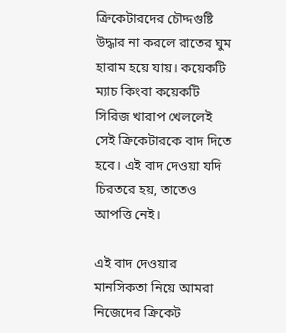ক্রিকেটারদের চৌদ্দগুষ্টি উদ্ধার না করলে রাতের ঘুম হারাম হয়ে যায়। কয়েকটি ম্যাচ কিংবা কয়েকটি সিরিজ খারাপ খেললেই সেই ক্রিকেটারকে বাদ দিতে হবে। এই বাদ দেওয়া যদি চিরতরে হয়, তাতেও আপত্তি নেই।

এই বাদ দেওয়ার মানসিকতা নিয়ে আমরা নিজেদের ক্রিকেট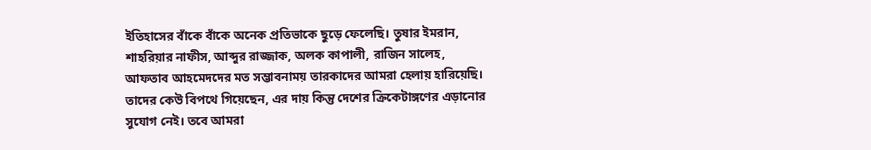ইতিহাসের বাঁকে বাঁকে অনেক প্রতিভাকে ছুড়ে ফেলেছি। তুষার ইমরান, শাহরিয়ার নাফীস, আব্দুর রাজ্জাক, অলক কাপালী, রাজিন সালেহ, আফতাব আহমেদদের মত সম্ভাবনাময় তারকাদের আমরা হেলায় হারিয়েছি। তাদের কেউ বিপথে গিয়েছেন, এর দায় কিন্তু দেশের ক্রিকেটাঙ্গণের এড়ানোর সুযোগ নেই। তবে আমরা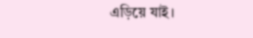এড়িয়ে যাই।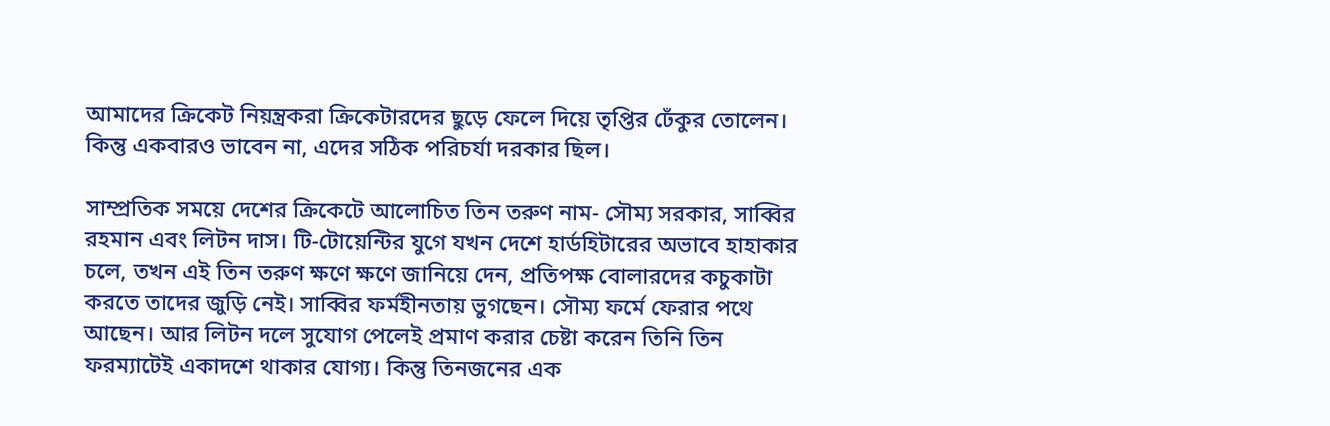আমাদের ক্রিকেট নিয়ন্ত্রকরা ক্রিকেটারদের ছুড়ে ফেলে দিয়ে তৃপ্তির ঢেঁকুর তোলেন। কিন্তু একবারও ভাবেন না, এদের সঠিক পরিচর্যা দরকার ছিল।

সাম্প্রতিক সময়ে দেশের ক্রিকেটে আলোচিত তিন তরুণ নাম- সৌম্য সরকার, সাব্বির রহমান এবং লিটন দাস। টি-টোয়েন্টির যুগে যখন দেশে হার্ডহিটারের অভাবে হাহাকার চলে, তখন এই তিন তরুণ ক্ষণে ক্ষণে জানিয়ে দেন, প্রতিপক্ষ বোলারদের কচুকাটা করতে তাদের জুড়ি নেই। সাব্বির ফর্মহীনতায় ভুগছেন। সৌম্য ফর্মে ফেরার পথে আছেন। আর লিটন দলে সুযোগ পেলেই প্রমাণ করার চেষ্টা করেন তিনি তিন ফরম্যাটেই একাদশে থাকার যোগ্য। কিন্তু তিনজনের এক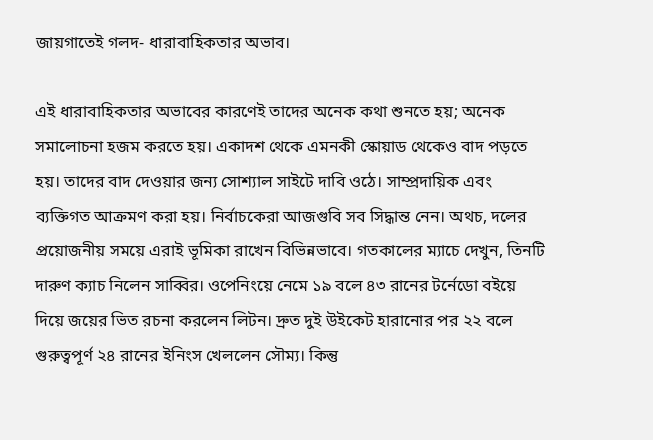জায়গাতেই গলদ- ধারাবাহিকতার অভাব।

এই ধারাবাহিকতার অভাবের কারণেই তাদের অনেক কথা শুনতে হয়; অনেক সমালোচনা হজম করতে হয়। একাদশ থেকে এমনকী স্কোয়াড থেকেও বাদ পড়তে হয়। তাদের বাদ দেওয়ার জন্য সোশ্যাল সাইটে দাবি ওঠে। সাম্প্রদায়িক এবং ব্যক্তিগত আক্রমণ করা হয়। নির্বাচকেরা আজগুবি সব সিদ্ধান্ত নেন। অথচ, দলের প্রয়োজনীয় সময়ে এরাই ভূমিকা রাখেন বিভিন্নভাবে। গতকালের ম্যাচে দেখুন, তিনটি দারুণ ক্যাচ নিলেন সাব্বির। ওপেনিংয়ে নেমে ১৯ বলে ৪৩ রানের টর্নেডো বইয়ে দিয়ে জয়ের ভিত রচনা করলেন লিটন। দ্রুত দুই উইকেট হারানোর পর ২২ বলে গুরুত্বপূর্ণ ২৪ রানের ইনিংস খেললেন সৌম্য। কিন্তু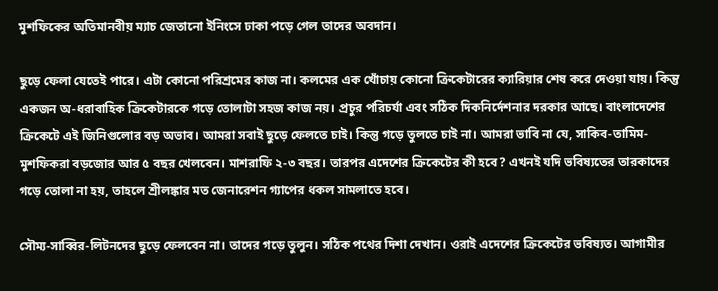মুশফিকের অতিমানবীয় ম্যাচ জেতানো ইনিংসে ঢাকা পড়ে গেল তাদের অবদান।

ছুড়ে ফেলা যেতেই পারে। এটা কোনো পরিশ্রমের কাজ না। কলমের এক খোঁচায় কোনো ক্রিকেটারের ক্যারিয়ার শেষ করে দেওয়া যায়। কিন্তু একজন অ-ধরাবাহিক ক্রিকেটারকে গড়ে তোলাটা সহজ কাজ নয়। প্রচুর পরিচর্যা এবং সঠিক দিকনির্দেশনার দরকার আছে। বাংলাদেশের ক্রিকেটে এই জিনিগুলোর বড় অভাব। আমরা সবাই ছুড়ে ফেলতে চাই। কিন্তু গড়ে তুলতে চাই না। আমরা ভাবি না যে, সাকিব-তামিম-মুশফিকরা বড়জোর আর ৫ বছর খেলবেন। মাশরাফি ২-৩ বছর। তারপর এদেশের ক্রিকেটের কী হবে? এখনই যদি ভবিষ্যতের তারকাদের গড়ে তোলা না হয়, তাহলে শ্রীলঙ্কার মত জেনারেশন গ্যাপের ধকল সামলাতে হবে।

সৌম্য-সাব্বির-লিটনদের ছুড়ে ফেলবেন না। তাদের গড়ে তুলুন। সঠিক পথের দিশা দেখান। ওরাই এদেশের ক্রিকেটের ভবিষ্যত। আগামীর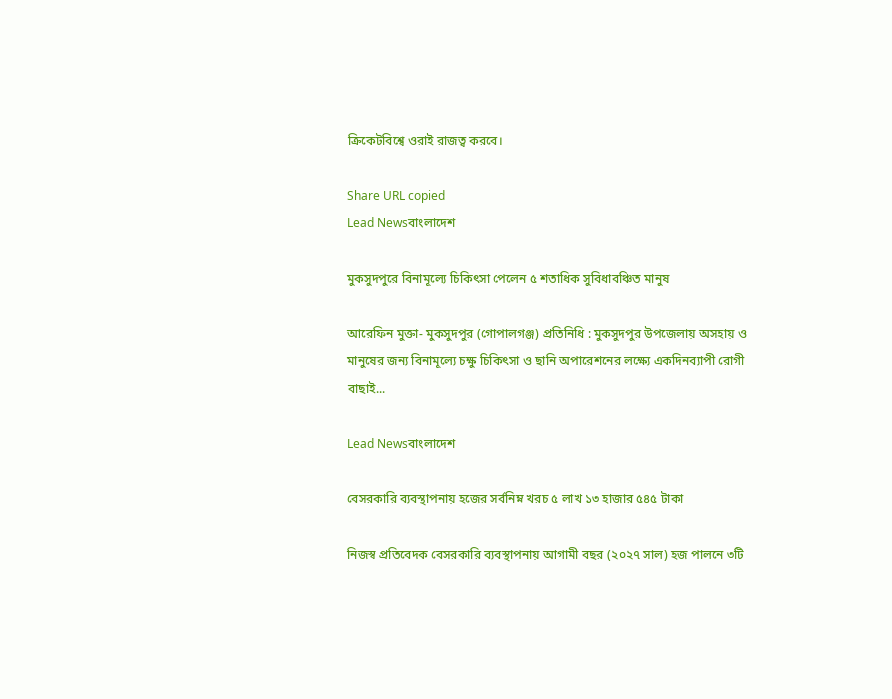ক্রিকেটবিশ্বে ওরাই রাজত্ব করবে।

Share URL copied
Lead Newsবাংলাদেশ

মুকসুদপুরে বিনামূল্যে চিকিৎসা পেলেন ৫ শতাধিক সুবিধাবঞ্চিত মানুষ

আরেফিন মুক্তা- মুকসুদপুর (গোপালগঞ্জ) প্রতিনিধি : মুকসুদপুর উপজেলায় অসহায় ও মানুষের জন্য বিনামূল্যে চক্ষু চিকিৎসা ও ছানি অপারেশনের লক্ষ্যে একদিনব্যাপী রোগী বাছাই...

Lead Newsবাংলাদেশ

বেসরকারি ব্যবস্থাপনায় হজের সর্বনিম্ন খরচ ৫ লাখ ১৩ হাজার ৫৪৫ টাকা

নিজস্ব প্রতিবেদক বেসরকারি ব্যবস্থাপনায় আগামী বছর (২০২৭ সাল) হজ পালনে ৩টি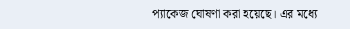প্যাকেজ ঘোষণা করা হয়েছে। এর মধ্যে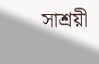সাশ্রয়ী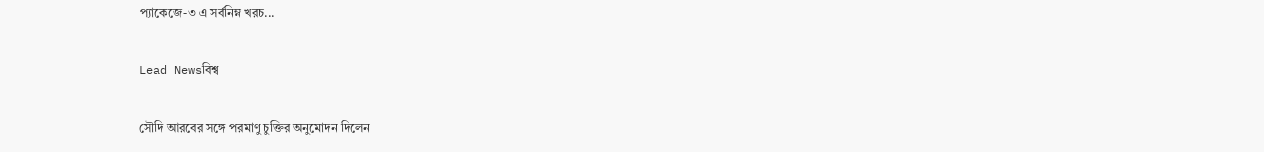প্যাকেজে-৩ এ সর্বনিম্ন খরচ...

Lead Newsবিশ্ব

সৌদি আরবের সঙ্গে পরমাণু চুক্তির অনুমোদন দিলেন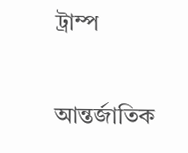ট্রাম্প

আন্তর্জাতিক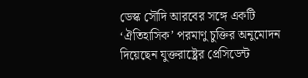ডেস্ক সৌদি আরবের সঙ্গে একটি ‘ঐতিহাসিক’ পরমাণু চুক্তির অনুমোদন দিয়েছেন যুক্তরাষ্ট্রের প্রেসিডেন্ট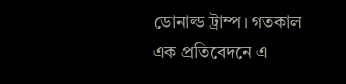ডোনাল্ড ট্রাম্প। গতকাল এক প্রতিবেদনে এ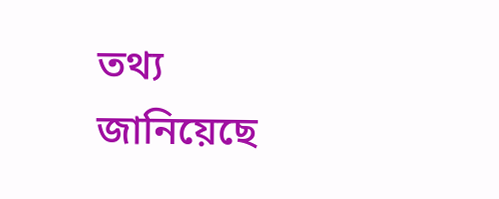তথ্য জানিয়েছে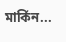মার্কিন...